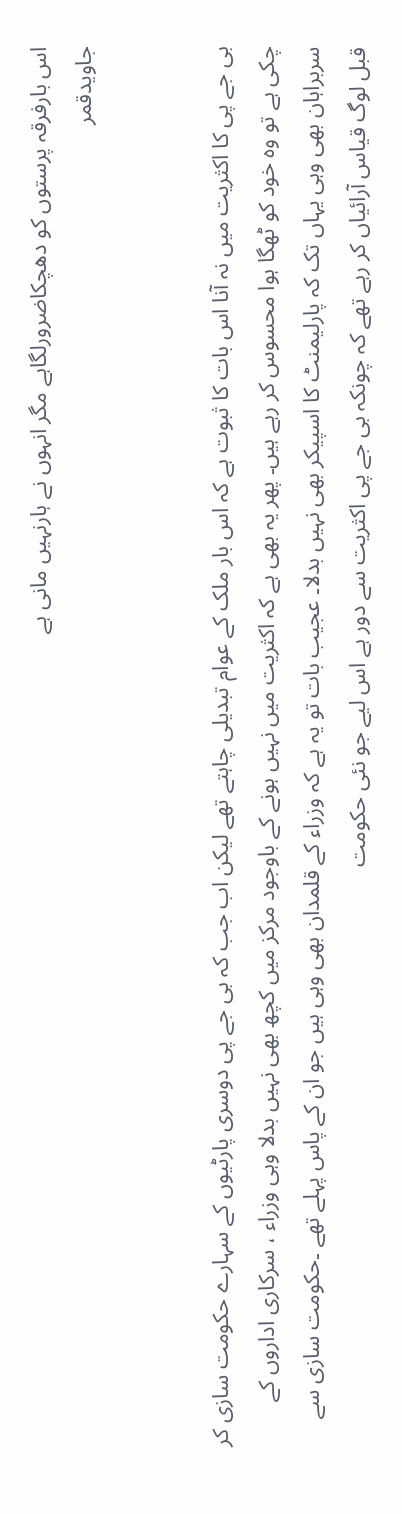اس بارفرقہ پرستوں کو دھچکاضرورلگاہے مگر انہوں نے ہارنہیں مانی ہے
جاویدقمر


بی جے پی کا اکثریت میں نہ آنا اس بات کا ثبوت ہے کہ اس بار ملک کے عوام تبدیلی چاہتے تھے لیکن اب جب کہ بی جے پی دوسری پارٹیوں کے سہارے حکومت سازی کر چکی ہے تو وہ خود کو ٹھگا ہوا محسوس کر رہے ہیں۔ پھر یہ بھی ہے کہ اکثریت میں نہیں ہونے کے باوجود مرکز میں کچھ بھی نہیں بدلا وہی وزراء ، سرکاری اداروں کے سربراہان بھی وہی یہاں تک کہ پارلیمنٹ کا اسپیکر بھی نہیں بدلا۔ عجیب بات تو یہ ہے کہ وزراء کے قلمدان بھی وہی ہیں جو ان کے پاس پہلے تھے ۔حکومت سازی سے قبل لوگ قیاس آرائیاں کر رہے تھے کہ چونکہ بی جے پی اکثریت سے دور ہے اس لیے جو نئی حکومت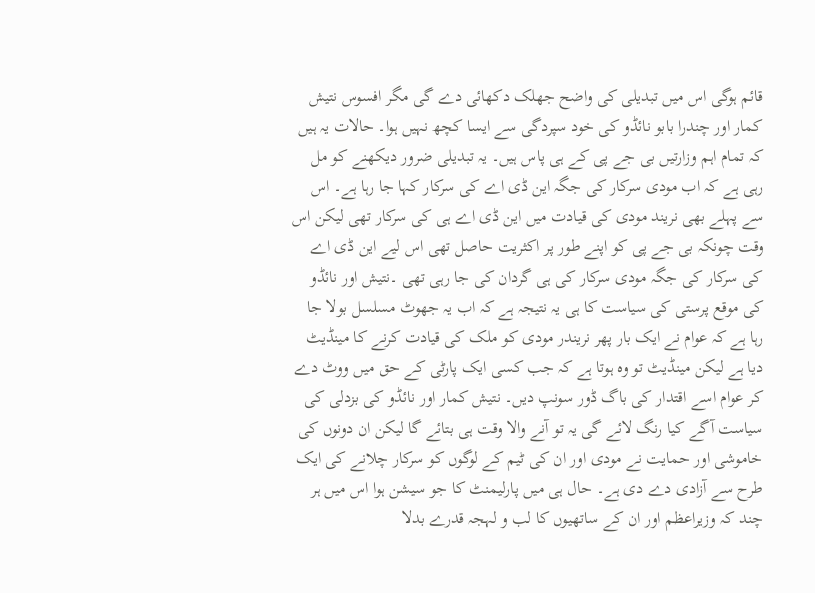قائم ہوگی اس میں تبدیلی کی واضح جھلک دکھائی دے گی مگر افسوس نتیش کمار اور چندرا بابو نائڈو کی خود سپردگی سے ایسا کچھ نہیں ہوا۔ حالات یہ ہیں کہ تمام اہم وزارتیں بی جے پی کے ہی پاس ہیں۔ یہ تبدیلی ضرور دیکھنے کو مل رہی ہے کہ اب مودی سرکار کی جگہ این ڈی اے کی سرکار کہا جا رہا ہے۔ اس سے پہلے بھی نریند مودی کی قیادت میں این ڈی اے ہی کی سرکار تھی لیکن اس وقت چونکہ بی جے پی کو اپنے طور پر اکثریت حاصل تھی اس لیے این ڈی اے کی سرکار کی جگہ مودی سرکار کی ہی گردان کی جا رہی تھی ۔نتیش اور نائڈو کی موقع پرستی کی سیاست کا ہی یہ نتیجہ ہے کہ اب یہ جھوٹ مسلسل بولا جا رہا ہے کہ عوام نے ایک بار پھر نریندر مودی کو ملک کی قیادت کرنے کا مینڈیٹ دیا ہے لیکن مینڈیٹ تو وہ ہوتا ہے کہ جب کسی ایک پارٹی کے حق میں ووٹ دے کر عوام اسے اقتدار کی باگ ڈور سونپ دیں۔ نتیش کمار اور نائڈو کی بزدلی کی سیاست آگے کیا رنگ لائے گی یہ تو آنے والا وقت ہی بتائے گا لیکن ان دونوں کی خاموشی اور حمایت نے مودی اور ان کی ٹیم کے لوگوں کو سرکار چلانے کی ایک طرح سے آزادی دے دی ہے۔ حال ہی میں پارلیمنٹ کا جو سیشن ہوا اس میں ہر چند کہ وزیراعظم اور ان کے ساتھیوں کا لب و لہجہ قدرے بدلا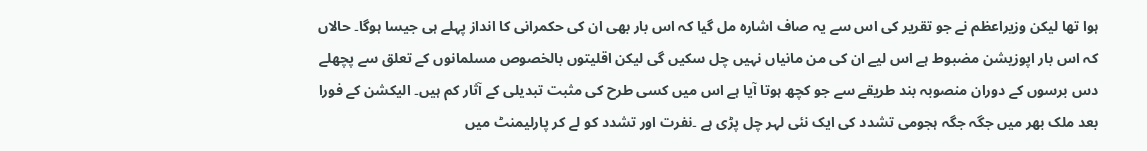ہوا تھا لیکن وزیراعظم نے جو تقریر کی اس سے یہ صاف اشارہ مل گیا کہ اس بار بھی ان کی حکمرانی کا انداز پہلے ہی جیسا ہوگا۔ حالاں کہ اس بار اپوزیشن مضبوط ہے اس لیے ان کی من مانیاں نہیں چل سکیں گی لیکن اقلیتوں بالخصوص مسلمانوں کے تعلق سے پچھلے دس برسوں کے دوران منصوبہ بند طریقے سے جو کچھ ہوتا آیا ہے اس میں کسی طرح کی مثبت تبدیلی کے آثار کم ہیں۔ الیکشن کے فورا بعد ملک بھر میں جگہ جگہ ہجومی تشدد کی ایک نئی لہر چل پڑی ہے ۔نفرت اور تشدد کو لے کر پارلیمنٹ میں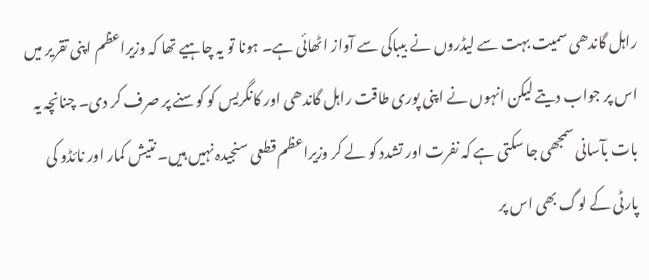راہل گاندھی سمیت بہت سے لیڈروں نے بیباکی سے آواز اٹھائی ہے۔ ہونا تو یہ چاہیے تھا کہ وزیراعظم اپنی تقریر میں اس پر جواب دیتے لیکن انہوں نے اپنی پوری طاقت راہل گاندھی اور کانگریس کو کوسنے پر صرف کر دی۔ چنانچہ یہ بات بآسانی سمجھی جا سکتی ہے کہ نفرت اور تشدد کو لے کر وزیراعظم قطعی سنجیدہ نہیں ہیں۔ نتیش کمار اور نائڈو کی پارٹی کے لوگ بھی اس پر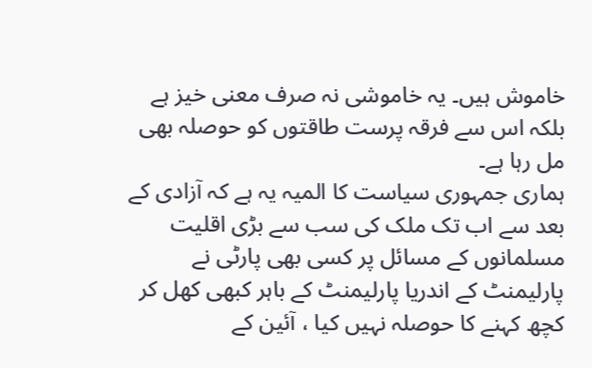خاموش ہیں۔ یہ خاموشی نہ صرف معنی خیز ہے بلکہ اس سے فرقہ پرست طاقتوں کو حوصلہ بھی مل رہا ہے۔
ہماری جمہوری سیاست کا المیہ یہ ہے کہ آزادی کے بعد سے اب تک ملک کی سب سے بڑی اقلیت مسلمانوں کے مسائل پر کسی بھی پارٹی نے پارلیمنٹ کے اندریا پارلیمنٹ کے باہر کبھی کھل کر کچھ کہنے کا حوصلہ نہیں کیا ، آئین کے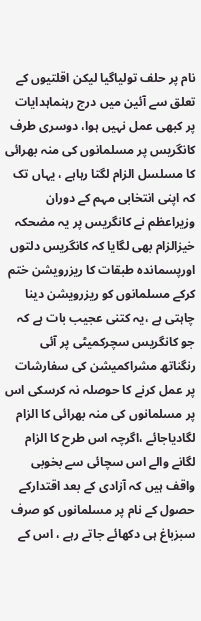نام پر حلف تولیاگیا لیکن اقلتیوں کے تعلق سے آئین میں درج رہنماہدایات پر کبھی عمل نہیں ہوا، دوسری طرف کانگریس پر مسلمانوں کی منہ بھرائی کا مسلسل الزام لگتا رہاہے ، یہاں تک کہ اپنی انتخابی مہم کے دوران وزیراعظم نے کانگریس پر یہ مضحکہ خیزالزام بھی لگایا کہ کانگریس دلتوں اورپسماندہ طبقات کا ریزرویشن ختم کرکے مسلمانوں کو ریزرویشن دینا چاہتی ہے ،یہ کتنی عجیب بات ہے کہ جو کانگریس سچرکمیٹی پر آئی رنگناتھ مشراکمیشن کی سفارشات پر عمل کرنے کا حوصلہ نہ کرسکی اس پر مسلمانوں کی منہ بھرائی کا الزام لگادیاجائے ،اگرچہ اس طرح کا الزام لگانے والے اس سچائی سے بخوبی واقف ہیں کہ آزادی کے بعد اقتدارکے حصول کے نام پر مسلمانوں کو صرف سبزباغ ہی دکھائے جاتے رہے ، اس کے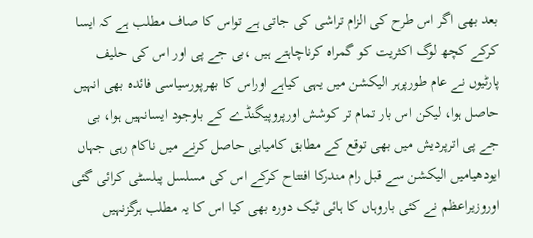بعد بھی اگر اس طرح کی الزام تراشی کی جاتی ہے تواس کا صاف مطلب ہے کہ ایسا کرکے کچھ لوگ اکثریت کو گمراہ کرناچاہتے ہیں ،بی جے پی اور اس کی حلیف پارٹیوں نے عام طورپرہر الیکشن میں یہی کیاہے اوراس کا بھرپورسیاسی فائدہ بھی انہیں حاصل ہوا، لیکن اس بار تمام تر کوشش اورپروپیگنڈے کے باوجود ایسانہیں ہوا، بی جے پی اترپردیش میں بھی توقع کے مطابق کامیابی حاصل کرنے میں ناکام رہی جہاں ایودھیامیں الیکشن سے قبل رام مندرکا افتتاح کرکے اس کی مسلسل پبلسٹی کرائی گئی اوروزیراعظم نے کئی باروہاں کا ہائی ٹیک دورہ بھی کیا اس کا یہ مطلب ہرگزنہیں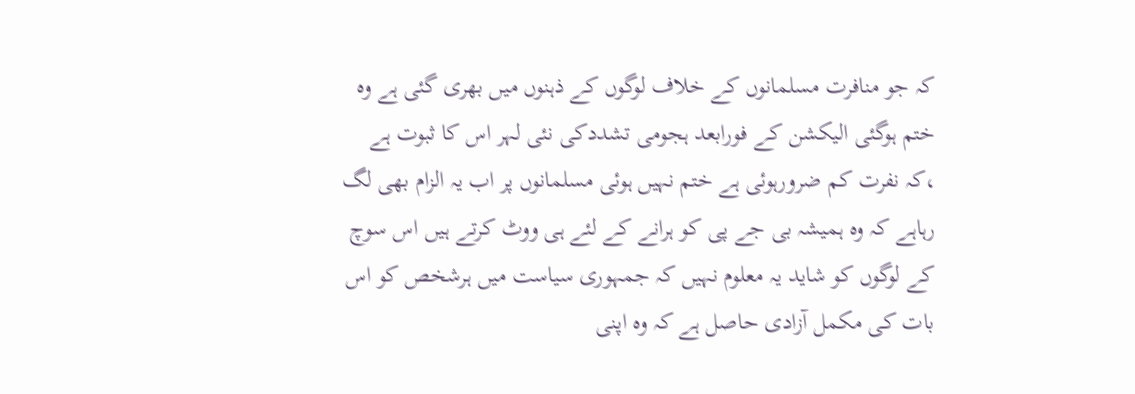کہ جو منافرت مسلمانوں کے خلاف لوگوں کے ذہنوں میں بھری گئی ہے وہ ختم ہوگئی الیکشن کے فورابعد ہجومی تشددکی نئی لہر اس کا ثبوت ہے ،کہ نفرت کم ضرورہوئی ہے ختم نہیں ہوئی مسلمانوں پر اب یہ الزام بھی لگ رہاہے کہ وہ ہمیشہ بی جے پی کو ہرانے کے لئے ہی ووٹ کرتے ہیں اس سوچ کے لوگوں کو شاید یہ معلوم نہیں کہ جمہوری سیاست میں ہرشخص کو اس بات کی مکمل آزادی حاصل ہے کہ وہ اپنی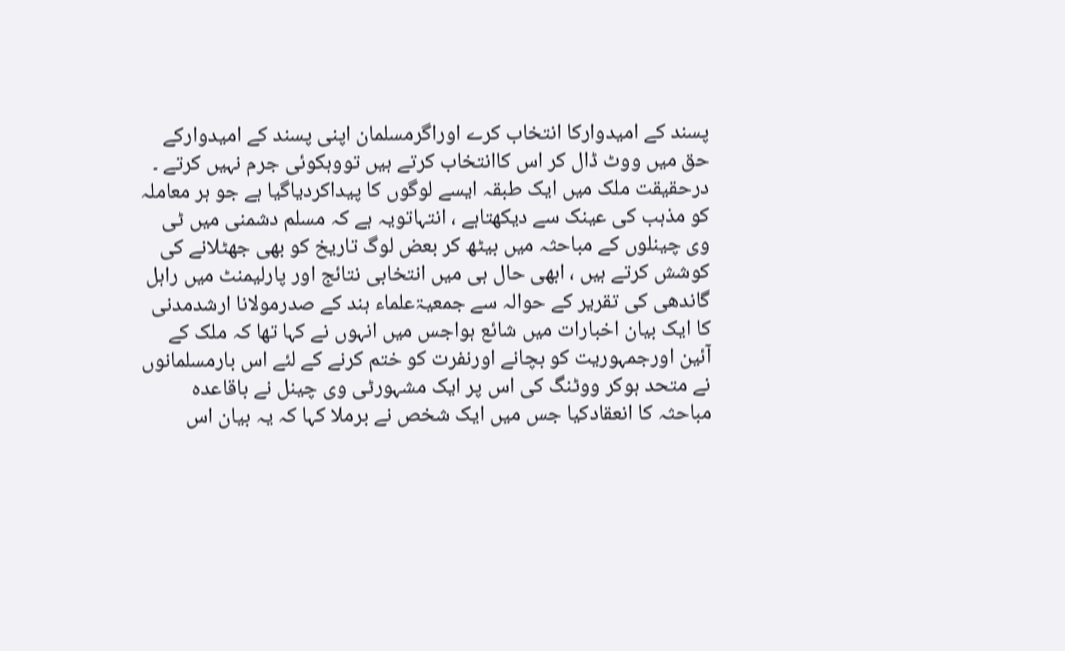پسند کے امیدوارکا انتخاب کرے اوراگرمسلمان اپنی پسند کے امیدوارکے حق میں ووٹ ڈال کر اس کاانتخاب کرتے ہیں تووہکوئی جرم نہیں کرتے ۔
درحقیقت ملک میں ایک طبقہ ایسے لوگوں کا پیداکردیاگیا ہے جو ہر معاملہ کو مذہب کی عینک سے دیکھتاہے ، انتہاتویہ ہے کہ مسلم دشمنی میں ٹی وی چینلوں کے مباحثہ میں بیٹھ کر بعض لوگ تاریخ کو بھی جھٹلانے کی کوشش کرتے ہیں ، ابھی حال ہی میں انتخابی نتائج اور پارلیمنٹ میں راہل گاندھی کی تقریر کے حوالہ سے جمعیۃعلماء ہند کے صدرمولانا ارشدمدنی کا ایک بیان اخبارات میں شائع ہواجس میں انہوں نے کہا تھا کہ ملک کے آئین اورجمہوریت کو بچانے اورنفرت کو ختم کرنے کے لئے اس بارمسلمانوں نے متحد ہوکر ووٹنگ کی اس پر ایک مشہورٹی وی چینل نے باقاعدہ مباحثہ کا انعقادکیا جس میں ایک شخص نے برملا کہا کہ یہ بیان اس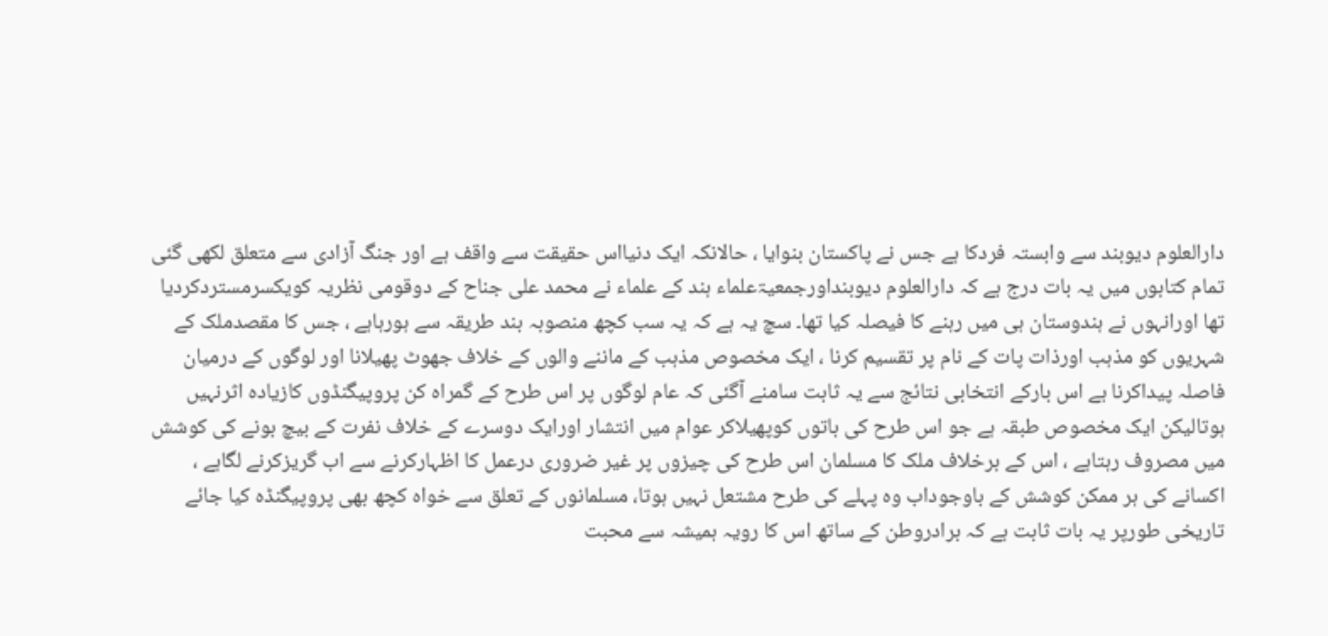دارالعلوم دیوبند سے وابستہ فردکا ہے جس نے پاکستان بنوایا ، حالانکہ ایک دنیااس حقیقت سے واقف ہے اور جنگ آزادی سے متعلق لکھی گئی تمام کتابوں میں یہ بات درج ہے کہ دارالعلوم دیوبنداورجمعیۃعلماء ہند کے علماء نے محمد علی جناح کے دوقومی نظریہ کویکسرمستردکردیا تھا اورانہوں نے ہندوستان ہی میں رہنے کا فیصلہ کیا تھا۔ سچ یہ ہے کہ یہ سب کچھ منصوبہ بند طریقہ سے ہورہاہے ، جس کا مقصدملک کے شہریوں کو مذہب اورذات پات کے نام پر تقسیم کرنا ، ایک مخصوص مذہب کے ماننے والوں کے خلاف جھوٹ پھیلانا اور لوگوں کے درمیان فاصلہ پیداکرنا ہے اس بارکے انتخابی نتائج سے یہ ثابت سامنے آگئی کہ عام لوگوں پر اس طرح کے گمراہ کن پروپیگنڈوں کازیادہ اثرنہیں ہوتالیکن ایک مخصوص طبقہ ہے جو اس طرح کی باتوں کوپھیلاکر عوام میں انتشار اورایک دوسرے کے خلاف نفرت کے بیچ بونے کی کوشش میں مصروف رہتاہے ، اس کے برخلاف ملک کا مسلمان اس طرح کی چیزوں پر غیر ضروری درعمل کا اظہارکرنے سے اب گریزکرنے لگاہے ، اکسانے کی ہر ممکن کوشش کے باوجوداب وہ پہلے کی طرح مشتعل نہیں ہوتا، مسلمانوں کے تعلق سے خواہ کچھ بھی پروپیگنڈہ کیا جائے تاریخی طورپر یہ بات ثابت ہے کہ برادروطن کے ساتھ اس کا رویہ ہمیشہ سے محبت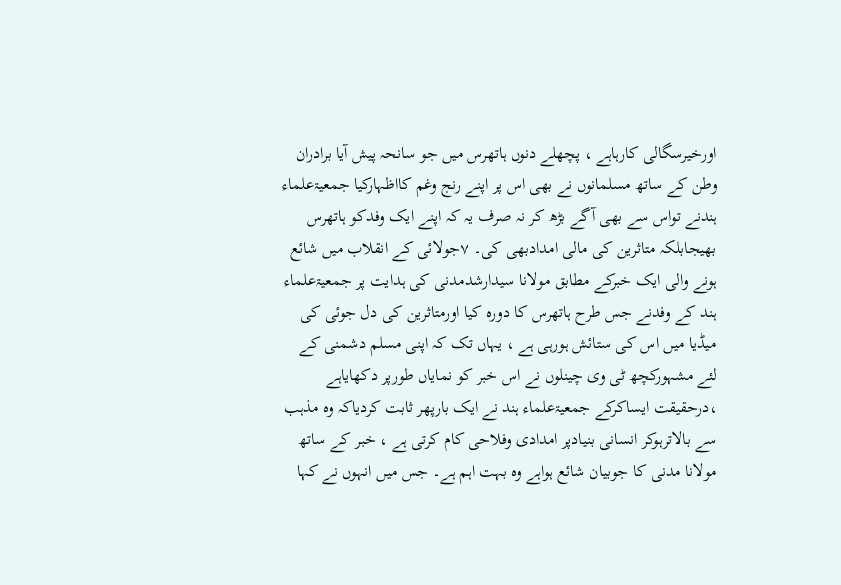اورخیرسگالی کارہاہے ، پچھلے دنوں ہاتھرس میں جو سانحہ پیش آیا برادران وطن کے ساتھ مسلمانوں نے بھی اس پر اپنے رنج وغم کااظہارکیا جمعیۃعلماء ہندنے تواس سے بھی آگے بڑھ کر نہ صرف یہ کہ اپنے ایک وفدکو ہاتھرس بھیجابلکہ متاثرین کی مالی امدادبھی کی۔ ۷جولائی کے انقلاب میں شائع ہونے والی ایک خبرکے مطابق مولانا سیدارشدمدنی کی ہدایت پر جمعیۃعلماء ہند کے وفدنے جس طرح ہاتھرس کا دورہ کیا اورمتاثرین کی دل جوئی کی میڈیا میں اس کی ستائش ہورہی ہے ، یہاں تک کہ اپنی مسلم دشمنی کے لئے مشہورکچھ ٹی وی چینلوں نے اس خبر کو نمایاں طورپر دکھایاہے ،درحقیقت ایساکرکے جمعیۃعلماء ہند نے ایک بارپھر ثابت کردیاکہ وہ مذہب سے بالاترہوکر انسانی بنیادپر امدادی وفلاحی کام کرتی ہے ، خبر کے ساتھ مولانا مدنی کا جوبیان شائع ہواہے وہ بہت اہم ہے۔ جس میں انہوں نے کہا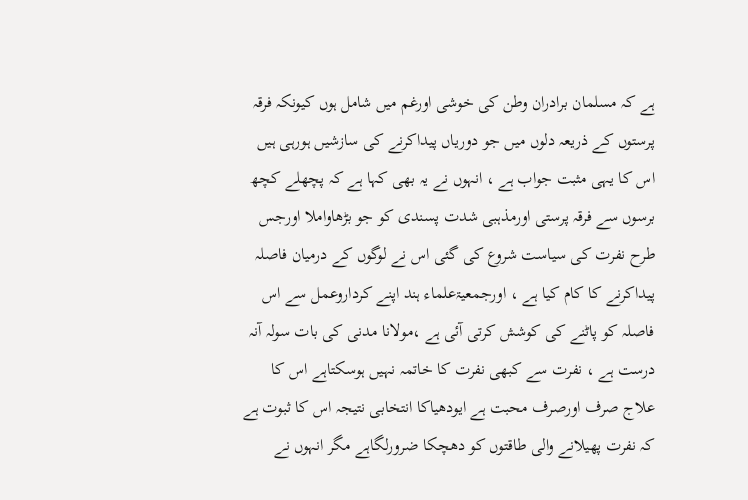ہے کہ مسلمان برادران وطن کی خوشی اورغم میں شامل ہوں کیونکہ فرقہ پرستوں کے ذریعہ دلوں میں جو دوریاں پیداکرنے کی سازشیں ہورہی ہیں اس کا یہی مثبت جواب ہے ، انہوں نے یہ بھی کہا ہے کہ پچھلے کچھ برسوں سے فرقہ پرستی اورمذہبی شدت پسندی کو جو بڑھاواملا اورجس طرح نفرت کی سیاست شروع کی گئی اس نے لوگوں کے درمیان فاصلہ پیداکرنے کا کام کیا ہے ، اورجمعیۃعلماء ہند اپنے کرداروعمل سے اس فاصلہ کو پاٹنے کی کوشش کرتی آئی ہے ،مولانا مدنی کی بات سولہ آنہ درست ہے ، نفرت سے کبھی نفرت کا خاتمہ نہیں ہوسکتاہے اس کا علاج صرف اورصرف محبت ہے ایودھیاکا انتخابی نتیجہ اس کا ثبوت ہے کہ نفرت پھیلانے والی طاقتوں کو دھچکا ضرورلگاہے مگر انہوں نے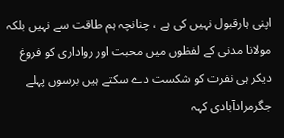اپنی ہارقبول نہیں کی ہے ، چنانچہ ہم طاقت سے نہیں بلکہ مولانا مدنی کے لفظوں میں محبت اور رواداری کو فروغ دیکر ہی نفرت کو شکست دے سکتے ہیں برسوں پہلے جگرمرادآبادی کہہ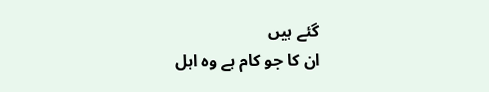گئے ہیں
ان کا جو کام ہے وہ اہل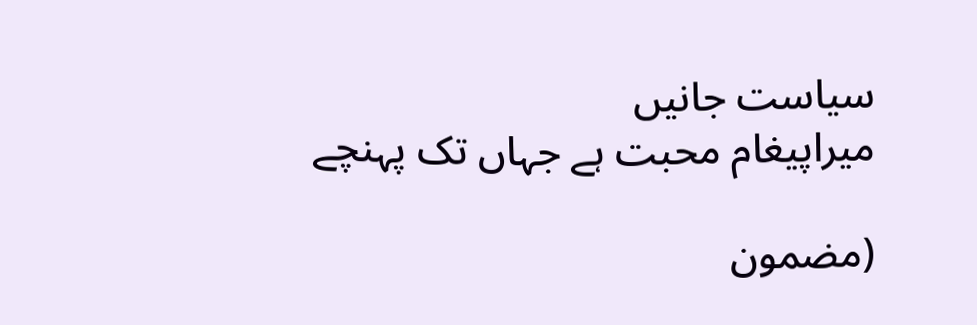سیاست جانیں
میراپیغام محبت ہے جہاں تک پہنچے

(مضمون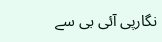نگارپی آئی بی سے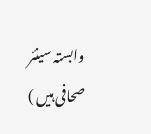وابستہ سینئر صحافی ہیں )